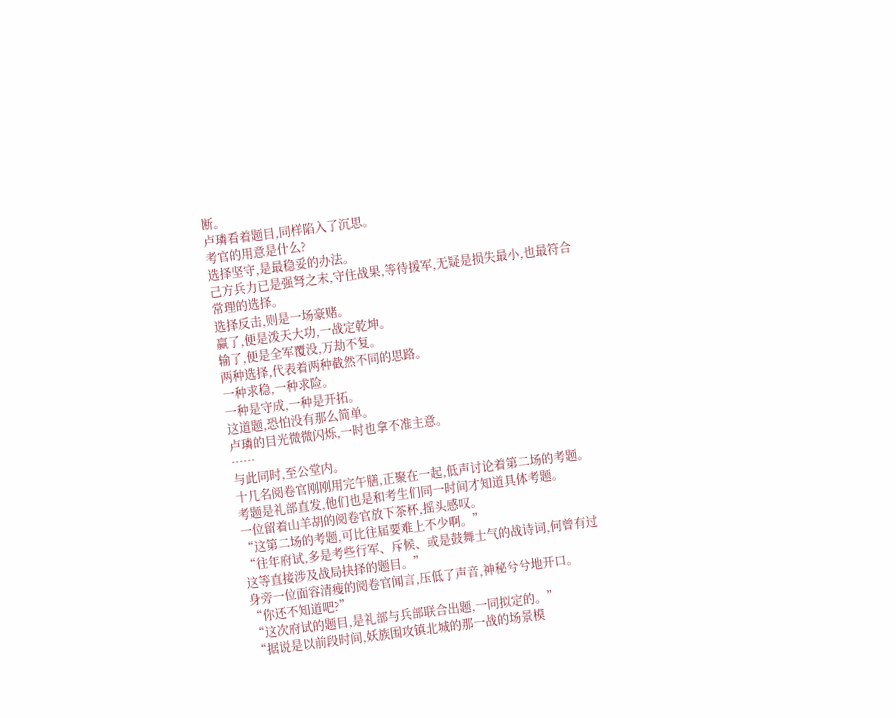断。
卢璘看着题目,同样陷入了沉思。
考官的用意是什么?
选择坚守,是最稳妥的办法。
己方兵力已是强弩之末,守住战果,等待援军,无疑是损失最小,也最符合常理的选择。
选择反击,则是一场豪赌。
赢了,便是泼天大功,一战定乾坤。
输了,便是全军覆没,万劫不复。
两种选择,代表着两种截然不同的思路。
一种求稳,一种求险。
一种是守成,一种是开拓。
这道题,恐怕没有那么简单。
卢璘的目光微微闪烁,一时也拿不准主意。
……
与此同时,至公堂内。
十几名阅卷官刚刚用完午膳,正聚在一起,低声讨论着第二场的考题。
考题是礼部直发,他们也是和考生们同一时间才知道具体考题。
一位留着山羊胡的阅卷官放下茶杯,摇头感叹。
“这第二场的考题,可比往届要难上不少啊。”
“往年府试,多是考些行军、斥候、或是鼓舞士气的战诗词,何曾有过这等直接涉及战局抉择的题目。”
身旁一位面容清瘦的阅卷官闻言,压低了声音,神秘兮兮地开口。
“你还不知道吧?”
“这次府试的题目,是礼部与兵部联合出题,一同拟定的。”
“据说是以前段时间,妖族围攻镇北城的那一战的场景模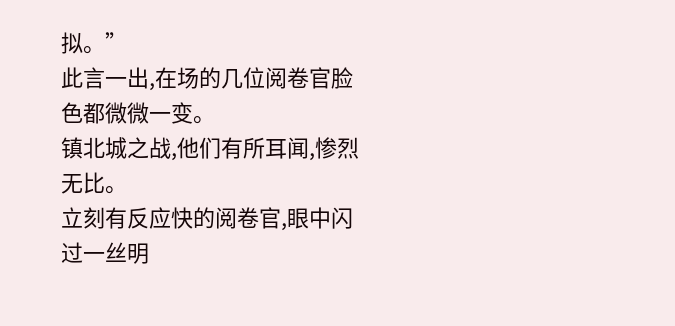拟。”
此言一出,在场的几位阅卷官脸色都微微一变。
镇北城之战,他们有所耳闻,惨烈无比。
立刻有反应快的阅卷官,眼中闪过一丝明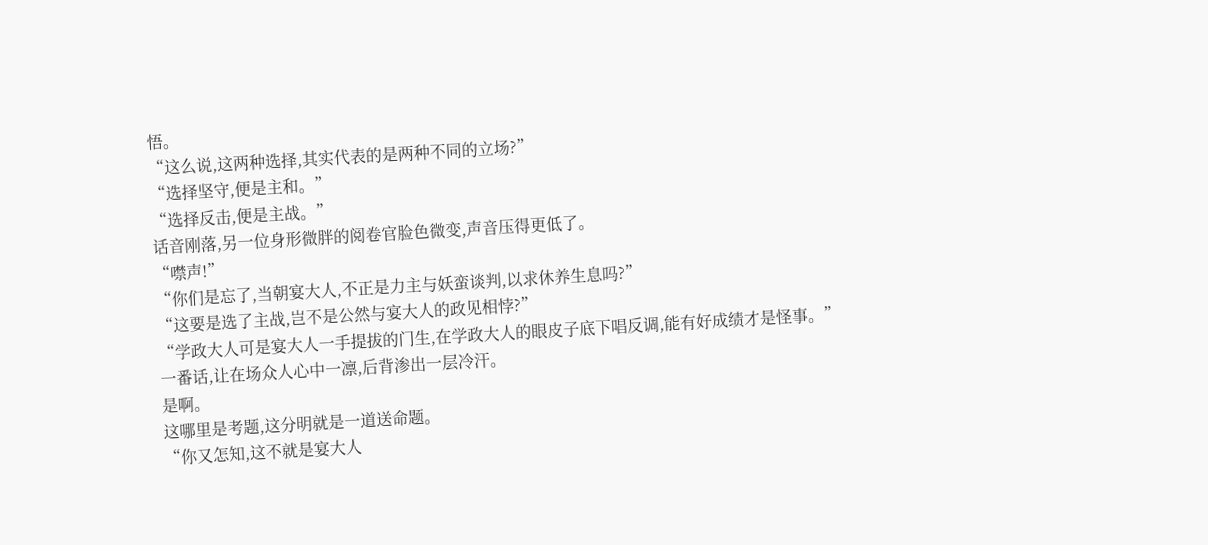悟。
“这么说,这两种选择,其实代表的是两种不同的立场?”
“选择坚守,便是主和。”
“选择反击,便是主战。”
话音刚落,另一位身形微胖的阅卷官脸色微变,声音压得更低了。
“噤声!”
“你们是忘了,当朝宴大人,不正是力主与妖蛮谈判,以求休养生息吗?”
“这要是选了主战,岂不是公然与宴大人的政见相悖?”
“学政大人可是宴大人一手提拔的门生,在学政大人的眼皮子底下唱反调,能有好成绩才是怪事。”
一番话,让在场众人心中一凛,后背渗出一层冷汗。
是啊。
这哪里是考题,这分明就是一道送命题。
“你又怎知,这不就是宴大人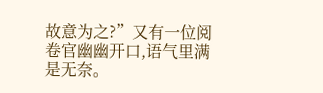故意为之?”又有一位阅卷官幽幽开口,语气里满是无奈。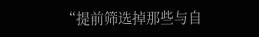“提前筛选掉那些与自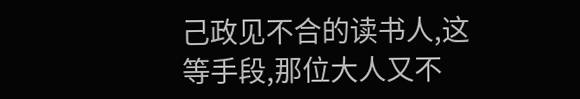己政见不合的读书人,这等手段,那位大人又不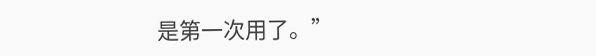是第一次用了。”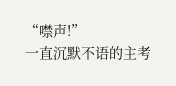“噤声!”
一直沉默不语的主考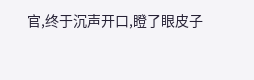官,终于沉声开口,瞪了眼皮子